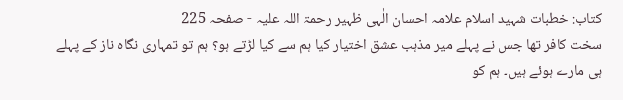کتاب: خطبات شہید اسلام علامہ احسان الٰہی ظہیر رحمۃ اللہ علیہ - صفحہ 225
سخت کافر تھا جس نے پہلے میر مذہب عشق اختیار کیا ہم سے کیا لڑتے ہو؟ ہم تو تمہاری نگاہ ناز کے پہلے ہی مارے ہوئے ہیں۔ ہم کو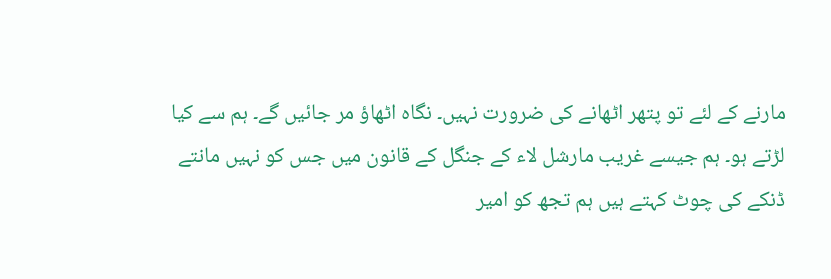مارنے کے لئے تو پتھر اٹھانے کی ضرورت نہیں۔ نگاہ اٹھاؤ مر جائیں گے۔ ہم سے کیا لڑتے ہو۔ ہم جیسے غریب مارشل لاء کے جنگل کے قانون میں جس کو نہیں مانتے ڈنکے کی چوٹ کہتے ہیں ہم تجھ کو امیر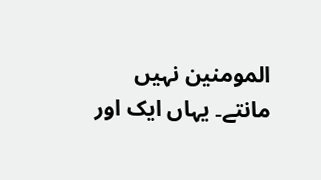المومنین نہیں مانتے۔ یہاں ایک اور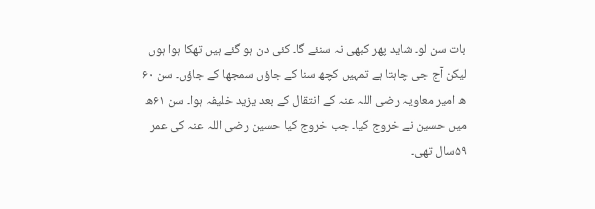بات سن لو۔ شاید پھر کبھی نہ سنئے گا۔ کئی دن ہو گئے ہیں تھکا ہوا ہوں لیکن آج جی چاہتا ہے تمہیں کچھ سنا کے جاؤں سمجھا کے جاؤں۔ سن ۶۰ ھ امیر معاویہ رضی اللہ عنہ کے انتقال کے بعد یزید خلیفہ ہوا۔ سن ۶۱ھ میں حسین نے خروج کیا۔ جب خروج کیا حسین رضی اللہ عنہ کی عمر ۵۹سال تھی۔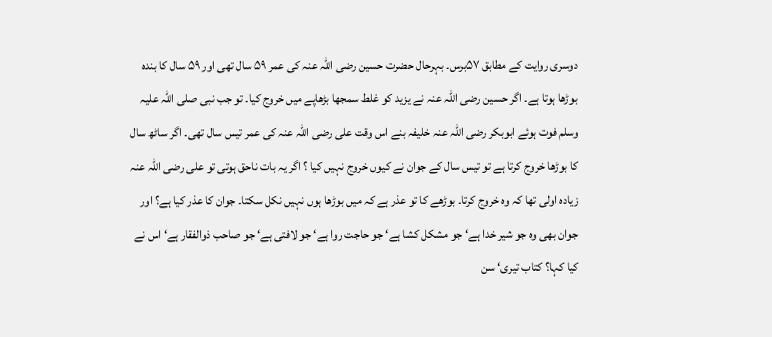دوسری روایت کے مطابق ۵۷برس۔ بہرحال حضرت حسین رضی اللہ عنہ کی عمر ۵۹ سال تھی اور ۵۹ سال کا بندہ بوڑھا ہوتا ہے۔ اگر حسین رضی اللہ عنہ نے یزید کو غلط سمجھا بڑھاپے میں خروج کیا۔ تو جب نبی صلی اللہ علیہ وسلم فوت ہوئے ابوبکر رضی اللہ عنہ خلیفہ بنے اس وقت علی رضی اللہ عنہ کی عمر تیس سال تھی۔ اگر ساٹھ سال کا بوڑھا خروج کرتا ہے تو تیس سال کے جوان نے کیوں خروج نہیں کیا ؟ اگر یہ بات ناحق ہوتی تو علی رضی اللہ عنہ زیادہ اولی تھا کہ وہ خروج کرتا۔ بوڑھے کا تو عذر ہے کہ میں بوڑھا ہوں نہیں نکل سکتا۔ جوان کا عذر کیا ہے؟ اور جوان بھی وہ جو شیر خدا ہے‘ جو مشکل کشا ہے‘ جو حاجت روا ہے‘ جو لافتی ہے‘ جو صاحب ذوالفقار ہے‘ اس نے کیا کہا؟ کتاب تیری‘ سن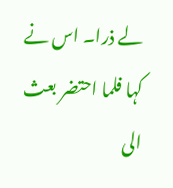لے ذرا۔ اس نے کہا فلما احتضر بعث الی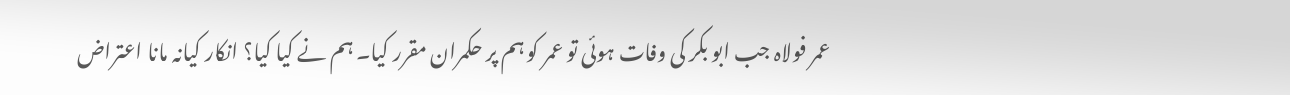عمر فولاہ جب ابو بکر کی وفات ہوئی تو عمر کو ہم پر حکمران مقرر کیا۔ ہم نے کیا کیا؟ انکار کیانہ مانا اعتراض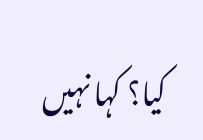کیا؟ کہا نہیں